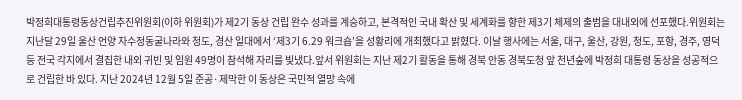박정희대통령동상건립추진위원회(이하 위원회)가 제2기 동상 건립 완수 성과를 계승하고, 본격적인 국내 확산 및 세계화를 향한 제3기 체제의 출범을 대내외에 선포했다.위원회는 지난달 29일 울산 언양 자수정동굴나라와 청도, 경산 일대에서 ‘제3기 6.29 워크숍’을 성황리에 개최했다고 밝혔다. 이날 행사에는 서울, 대구, 울산, 강원, 청도, 포항, 경주, 영덕 등 전국 각지에서 결집한 내외 귀빈 및 임원 49명이 참석해 자리를 빛냈다.앞서 위원회는 지난 제2기 활동을 통해 경북 안동 경북도청 앞 천년숲에 박정희 대통령 동상을 성공적으로 건립한 바 있다. 지난 2024년 12월 5일 준공·제막한 이 동상은 국민적 열망 속에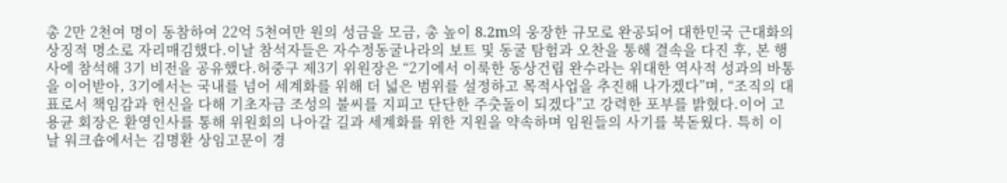총 2만 2천여 명이 동참하여 22억 5천여만 원의 성금을 모금, 총 높이 8.2m의 웅장한 규모로 완공되어 대한민국 근대화의 상징적 명소로 자리매김했다.이날 참석자들은 자수정동굴나라의 보트 및 동굴 탐험과 오찬을 통해 결속을 다진 후, 본 행사에 참석해 3기 비전을 공유했다.허중구 제3기 위원장은 “2기에서 이룩한 동상건립 완수라는 위대한 역사적 성과의 바통을 이어받아, 3기에서는 국내를 넘어 세계화를 위해 더 넓은 범위를 설정하고 목적사업을 추진해 나가겠다”며, “조직의 대표로서 책임감과 헌신을 다해 기초자금 조성의 불씨를 지피고 단단한 주춧돌이 되겠다”고 강력한 포부를 밝혔다.이어 고용균 회장은 환영인사를 통해 위원회의 나아갈 길과 세계화를 위한 지원을 약속하며 임원들의 사기를 북돋웠다. 특히 이날 워크숍에서는 김명환 상임고문이 경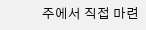주에서 직접 마련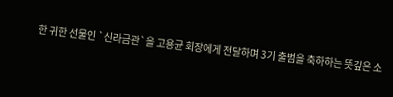한 귀한 선물인 `신라금관`을 고용균 회장에게 전달하며 3기 출범을 축하하는 뜻깊은 소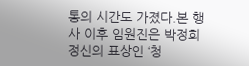통의 시간도 가졌다.본 행사 이후 임원진은 박정희 정신의 표상인 ‘청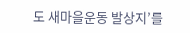도 새마을운동 발상지’를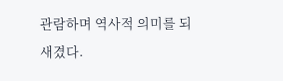관람하며 역사적 의미를 되새겼다.